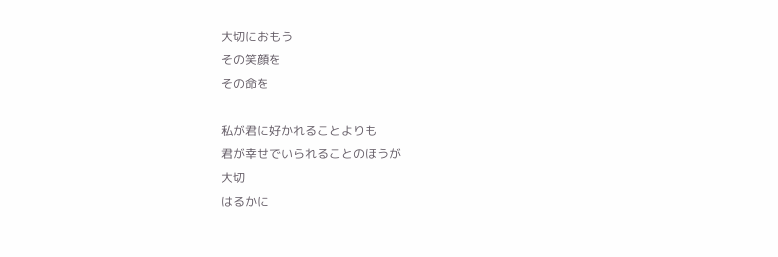大切におもう
その笑顔を
その命を

私が君に好かれることよりも
君が幸せでいられることのほうが
大切
はるかに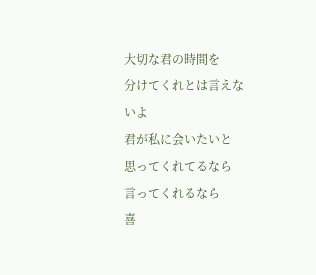大切な君の時間を
分けてくれとは言えないよ
君が私に会いたいと
思ってくれてるなら
言ってくれるなら
喜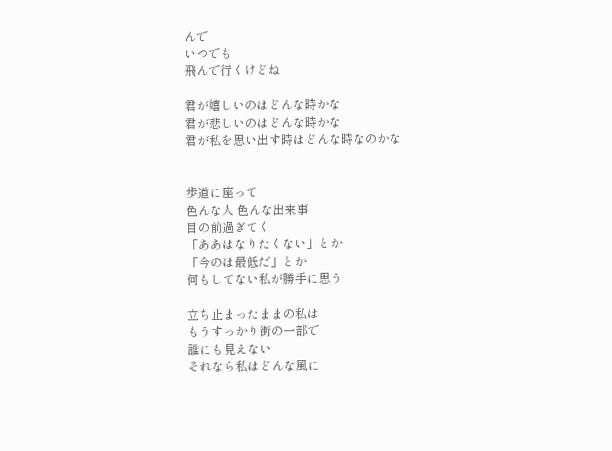んで
いつでも
飛んで行くけどね

君が嬉しいのはどんな時かな
君が悲しいのはどんな時かな
君が私を思い出す時はどんな時なのかな


歩道に座って
色んな人 色んな出来事
目の前過ぎてく
「ああはなりたくない」とか
「今のは最低だ」とか
何もしてない私が勝手に思う

立ち止まったままの私は
もうすっかり街の一部で
誰にも見えない
それなら私はどんな風に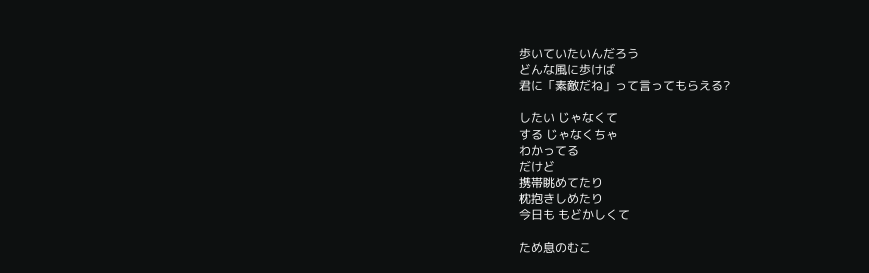歩いていたいんだろう
どんな風に歩けば
君に「素敵だね」って言ってもらえる?

したい じゃなくて
する じゃなくちゃ
わかってる
だけど
携帯眺めてたり
枕抱きしめたり
今日も もどかしくて

ため息のむこ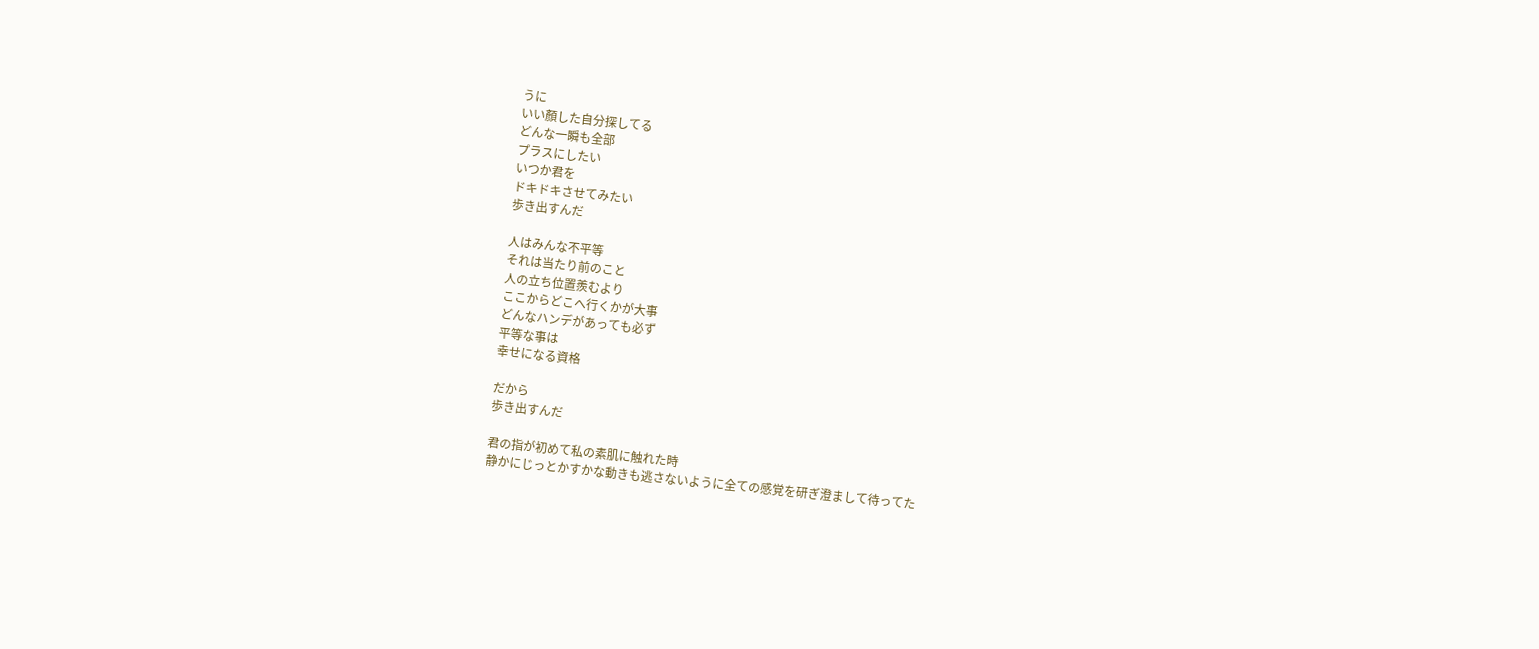うに
いい顏した自分探してる
どんな一瞬も全部
プラスにしたい
いつか君を
ドキドキさせてみたい
歩き出すんだ

人はみんな不平等
それは当たり前のこと
人の立ち位置羨むより
ここからどこへ行くかが大事
どんなハンデがあっても必ず
平等な事は
幸せになる資格

だから
歩き出すんだ

君の指が初めて私の素肌に触れた時
静かにじっとかすかな動きも逃さないように全ての感覚を研ぎ澄まして待ってた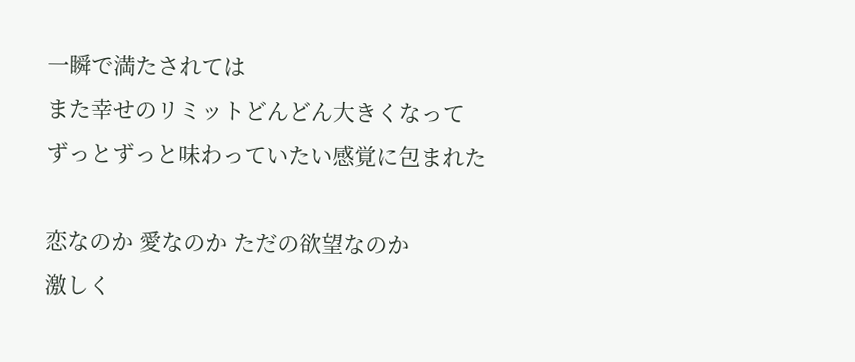一瞬で満たされては
また幸せのリミットどんどん大きくなって
ずっとずっと味わっていたい感覚に包まれた

恋なのか 愛なのか ただの欲望なのか
激しく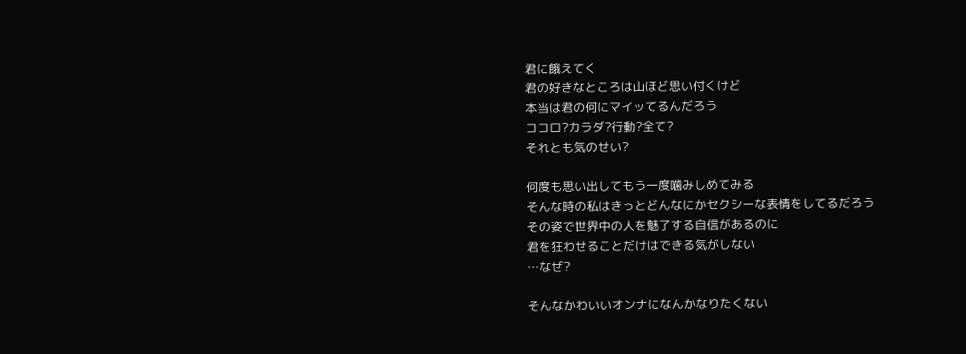君に餓えてく
君の好きなところは山ほど思い付くけど
本当は君の何にマイッてるんだろう
ココロ?カラダ?行動?全て?
それとも気のせい?

何度も思い出してもう一度噛みしめてみる
そんな時の私はきっとどんなにかセクシーな表情をしてるだろう
その姿で世界中の人を魅了する自信があるのに
君を狂わせることだけはできる気がしない
…なぜ?

そんなかわいいオンナになんかなりたくない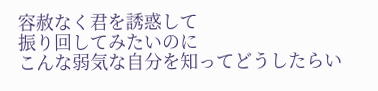容赦なく君を誘惑して
振り回してみたいのに
こんな弱気な自分を知ってどうしたらい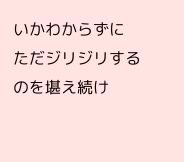いかわからずに
ただジリジリするのを堪え続け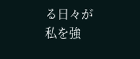る日々が
私を強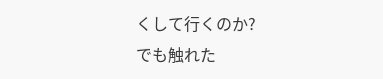くして行くのか?
でも触れた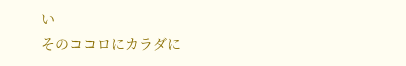い
そのココロにカラダに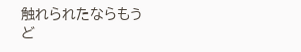触れられたならもう
ど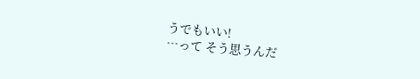うでもいい!
…って そう思うんだ